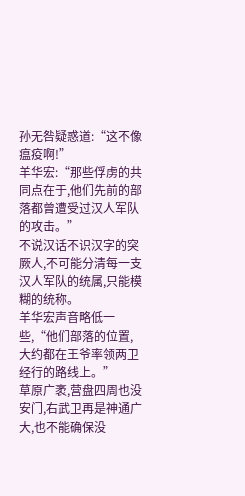孙无咎疑惑道:“这不像瘟疫啊!”
羊华宏:“那些俘虏的共同点在于,他们先前的部落都曾遭受过汉人军队的攻击。”
不说汉话不识汉字的突厥人,不可能分清每一支汉人军队的统属,只能模糊的统称。
羊华宏声音略低一些,“他们部落的位置,大约都在王爷率领两卫经行的路线上。”
草原广袤,营盘四周也没安门,右武卫再是神通广大,也不能确保没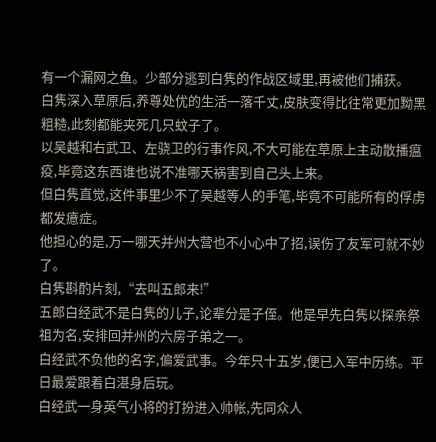有一个漏网之鱼。少部分逃到白隽的作战区域里,再被他们捕获。
白隽深入草原后,养尊处优的生活一落千丈,皮肤变得比往常更加黝黑粗糙,此刻都能夹死几只蚊子了。
以吴越和右武卫、左骁卫的行事作风,不大可能在草原上主动散播瘟疫,毕竟这东西谁也说不准哪天祸害到自己头上来。
但白隽直觉,这件事里少不了吴越等人的手笔,毕竟不可能所有的俘虏都发癔症。
他担心的是,万一哪天并州大营也不小心中了招,误伤了友军可就不妙了。
白隽斟酌片刻,“去叫五郎来!”
五郎白经武不是白隽的儿子,论辈分是子侄。他是早先白隽以探亲祭祖为名,安排回并州的六房子弟之一。
白经武不负他的名字,偏爱武事。今年只十五岁,便已入军中历练。平日最爱跟着白湛身后玩。
白经武一身英气小将的打扮进入帅帐,先同众人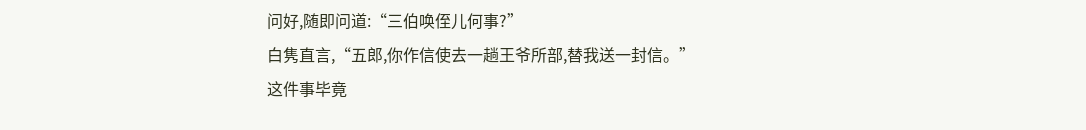问好,随即问道:“三伯唤侄儿何事?”
白隽直言,“五郎,你作信使去一趟王爷所部,替我送一封信。”
这件事毕竟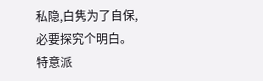私隐,白隽为了自保,必要探究个明白。特意派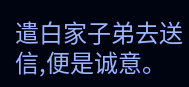遣白家子弟去送信,便是诚意。